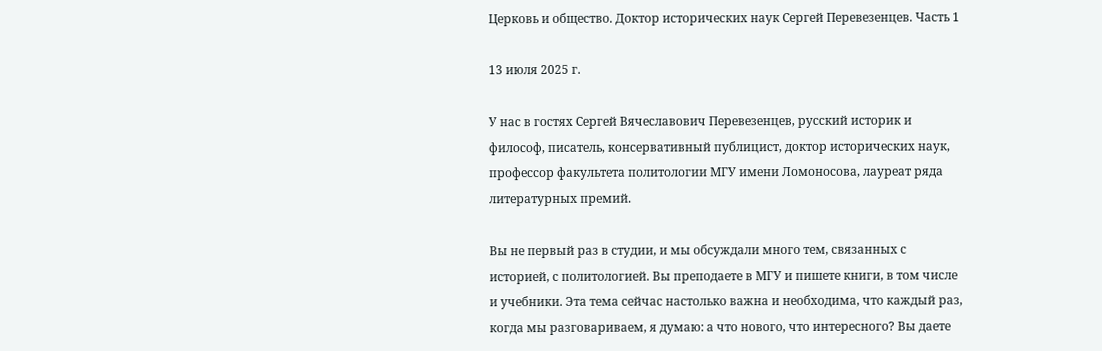Церковь и общество. Доктор исторических наук Сергей Перевезенцев. Часть 1

13 июля 2025 г.

У нас в гостях Сергей Вячеславович Перевезенцев, русский историк и философ, писатель, консервативный публицист, доктор исторических наук, профессор факультета политологии МГУ имени Ломоносова, лауреат ряда литературных премий.

Вы не первый раз в студии, и мы обсуждали много тем, связанных с историей, с политологией. Вы преподаете в МГУ и пишете книги, в том числе и учебники. Эта тема сейчас настолько важна и необходима, что каждый раз, когда мы разговариваем, я думаю: а что нового, что интересного? Вы даете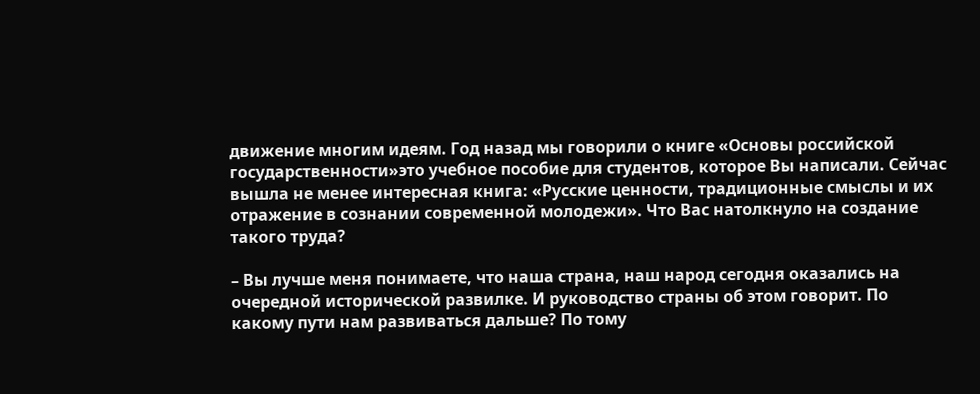движение многим идеям. Год назад мы говорили о книге «Основы российской государственности»это учебное пособие для студентов, которое Вы написали. Сейчас вышла не менее интересная книга: «Русские ценности, традиционные смыслы и их отражение в сознании современной молодежи». Что Вас натолкнуло на создание такого труда?

– Вы лучше меня понимаете, что наша страна, наш народ сегодня оказались на очередной исторической развилке. И руководство страны об этом говорит. По какому пути нам развиваться дальше? По тому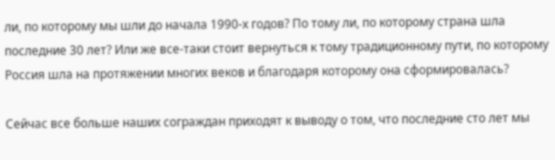ли, по которому мы шли до начала 1990-х годов? По тому ли, по которому страна шла последние 30 лет? Или же все-таки стоит вернуться к тому традиционному пути, по которому Россия шла на протяжении многих веков и благодаря которому она сформировалась?

Сейчас все больше наших сограждан приходят к выводу о том, что последние сто лет мы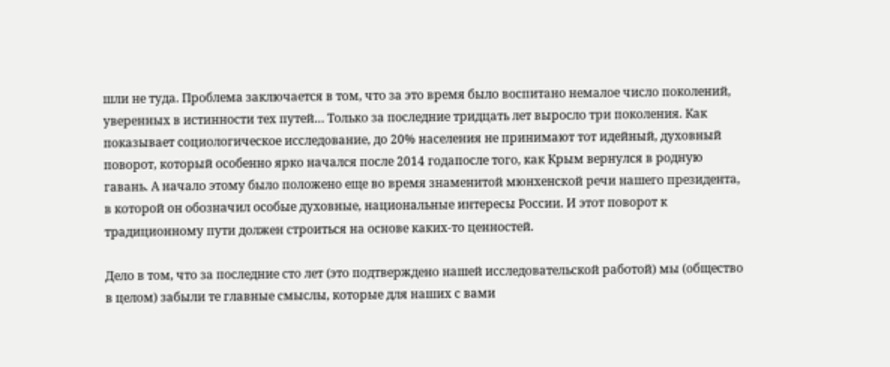шли не туда. Проблема заключается в том, что за это время было воспитано немалое число поколений, уверенных в истинности тех путей… Только за последние тридцать лет выросло три поколения. Как показывает социологическое исследование, до 20% населения не принимают тот идейный, духовный поворот, который особенно ярко начался после 2014 годапосле того, как Крым вернулся в родную гавань. А начало этому было положено еще во время знаменитой мюнхенской речи нашего президента, в которой он обозначил особые духовные, национальные интересы России. И этот поворот к традиционному пути должен строиться на основе каких-то ценностей.

Дело в том, что за последние сто лет (это подтверждено нашей исследовательской работой) мы (общество в целом) забыли те главные смыслы, которые для наших с вами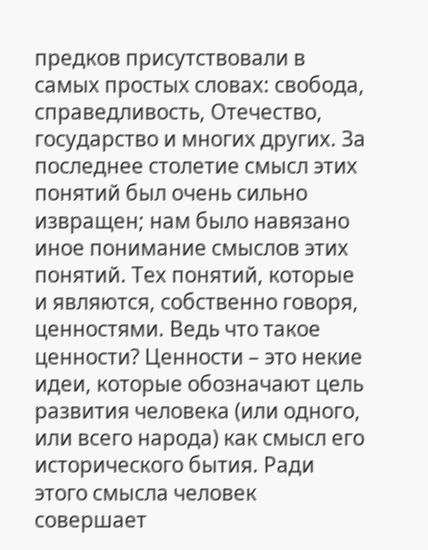предков присутствовали в самых простых словах: свобода, справедливость, Отечество, государство и многих других. За последнее столетие смысл этих понятий был очень сильно извращен; нам было навязано иное понимание смыслов этих понятий. Тех понятий, которые и являются, собственно говоря, ценностями. Ведь что такое ценности? Ценности – это некие идеи, которые обозначают цель развития человека (или одного, или всего народа) как смысл его исторического бытия. Ради этого смысла человек совершает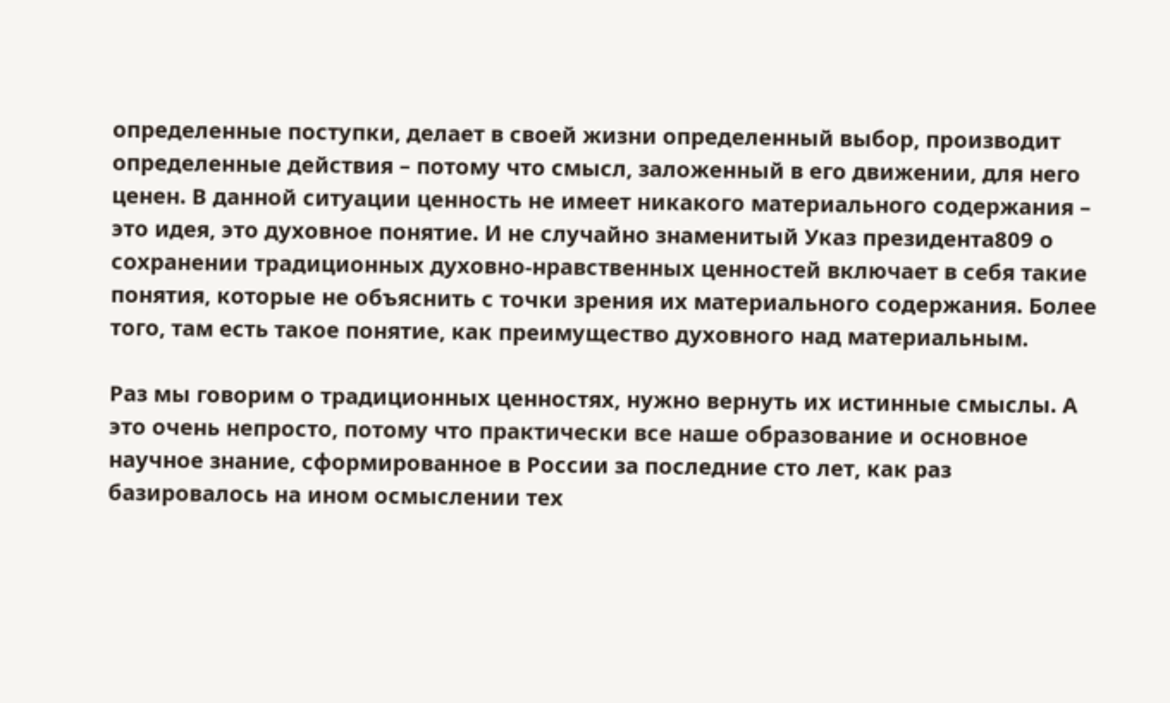определенные поступки, делает в своей жизни определенный выбор, производит определенные действия – потому что смысл, заложенный в его движении, для него ценен. В данной ситуации ценность не имеет никакого материального содержания – это идея, это духовное понятие. И не случайно знаменитый Указ президента809 о сохранении традиционных духовно-нравственных ценностей включает в себя такие понятия, которые не объяснить с точки зрения их материального содержания. Более того, там есть такое понятие, как преимущество духовного над материальным.

Раз мы говорим о традиционных ценностях, нужно вернуть их истинные смыслы. А это очень непросто, потому что практически все наше образование и основное научное знание, сформированное в России за последние сто лет, как раз базировалось на ином осмыслении тех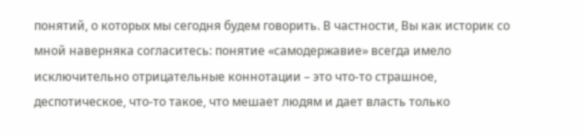понятий, о которых мы сегодня будем говорить. В частности, Вы как историк со мной наверняка согласитесь: понятие «самодержавие» всегда имело исключительно отрицательные коннотации – это что-то страшное, деспотическое, что-то такое, что мешает людям и дает власть только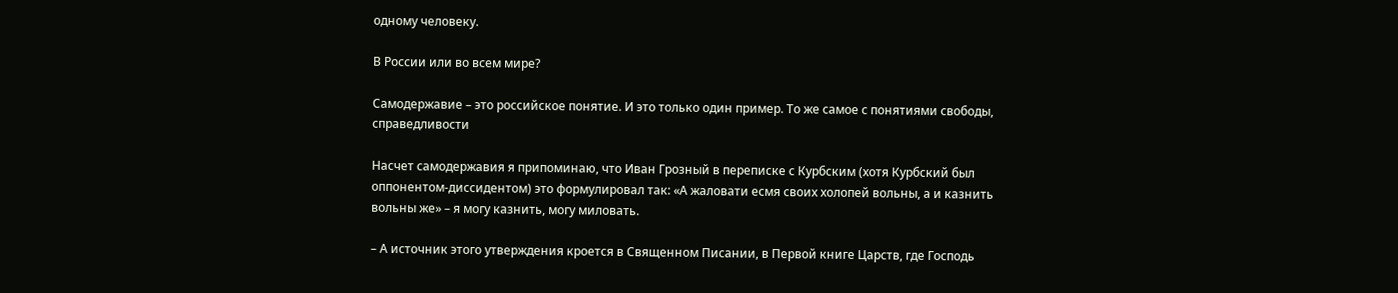одному человеку.

В России или во всем мире?

Самодержавие – это российское понятие. И это только один пример. То же самое с понятиями свободы, справедливости

Насчет самодержавия я припоминаю, что Иван Грозный в переписке с Курбским (хотя Курбский был оппонентом-диссидентом) это формулировал так: «А жаловати есмя своих холопей вольны, а и казнить вольны же» – я могу казнить, могу миловать.

– А источник этого утверждения кроется в Священном Писании, в Первой книге Царств, где Господь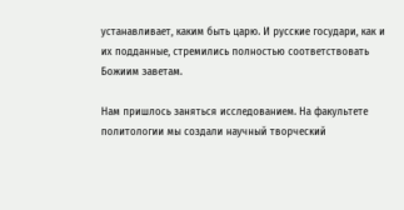устанавливает, каким быть царю. И русские государи, как и их подданные, стремились полностью соответствовать Божиим заветам.

Нам пришлось заняться исследованием. На факультете политологии мы создали научный творческий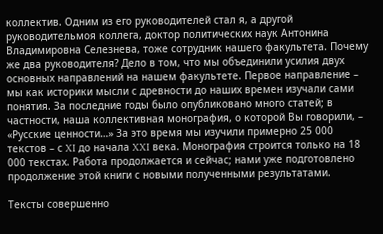коллектив. Одним из его руководителей стал я, а другой руководительмоя коллега, доктор политических наук Антонина Владимировна Селезнева, тоже сотрудник нашего факультета. Почему же два руководителя? Дело в том, что мы объединили усилия двух основных направлений на нашем факультете. Первое направление – мы как историки мысли с древности до наших времен изучали сами понятия. За последние годы было опубликовано много статей; в частности, наша коллективная монография, о которой Вы говорили, – «Русские ценности…» За это время мы изучили примерно 25 000 текстов – с XI до начала XXI века. Монография строится только на 18 000 текстах. Работа продолжается и сейчас; нами уже подготовлено продолжение этой книги с новыми полученными результатами.

Тексты совершенно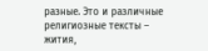разные. Это и различные религиозные тексты – жития,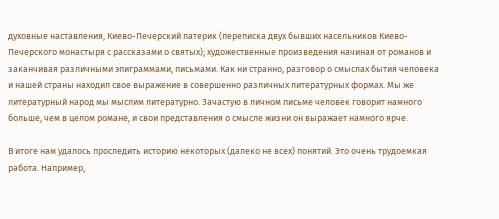духовные наставления, Киево-Печерский патерик (переписка двух бывших насельников Киево-Печерского монастыря с рассказами о святых); художественные произведения начиная от романов и заканчивая различными эпиграммами, письмами. Как ни странно, разговор о смыслах бытия человека и нашей страны находил свое выражение в совершенно различных литературных формах. Мы же литературный народ мы мыслим литературно. Зачастую в личном письме человек говорит намного больше, чем в целом романе, и свои представления о смысле жизни он выражает намного ярче.

В итоге нам удалось проследить историю некоторых (далеко не всех) понятий. Это очень трудоемкая работа. Например,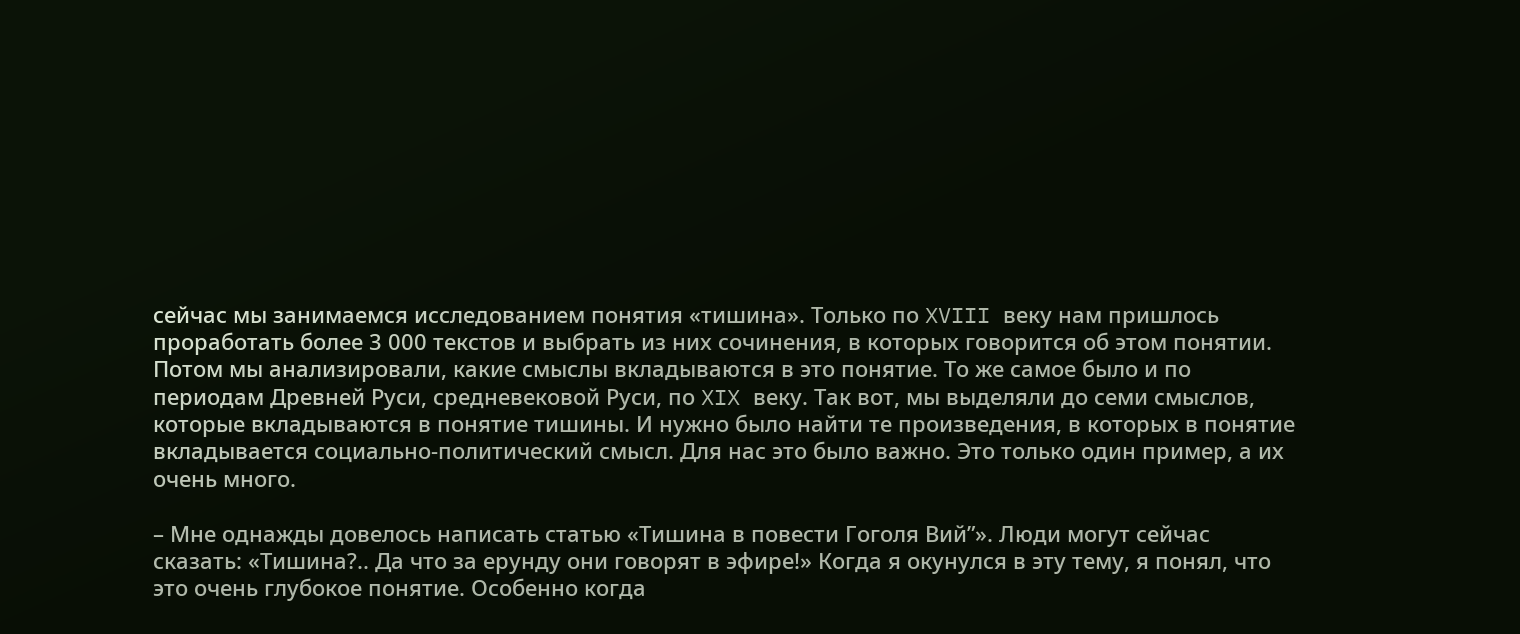сейчас мы занимаемся исследованием понятия «тишина». Только по XVIII веку нам пришлось проработать более 3 000 текстов и выбрать из них сочинения, в которых говорится об этом понятии. Потом мы анализировали, какие смыслы вкладываются в это понятие. То же самое было и по периодам Древней Руси, средневековой Руси, по XIX веку. Так вот, мы выделяли до семи смыслов, которые вкладываются в понятие тишины. И нужно было найти те произведения, в которых в понятие вкладывается социально-политический смысл. Для нас это было важно. Это только один пример, а их очень много.

– Мне однажды довелось написать статью «Тишина в повести Гоголя Вий”». Люди могут сейчас сказать: «Тишина?.. Да что за ерунду они говорят в эфире!» Когда я окунулся в эту тему, я понял, что это очень глубокое понятие. Особенно когда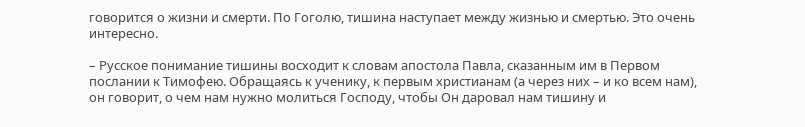говорится о жизни и смерти. По Гоголю, тишина наступает между жизнью и смертью. Это очень интересно.

– Русское понимание тишины восходит к словам апостола Павла, сказанным им в Первом послании к Тимофею. Обращаясь к ученику, к первым христианам (а через них – и ко всем нам), он говорит, о чем нам нужно молиться Господу, чтобы Он даровал нам тишину и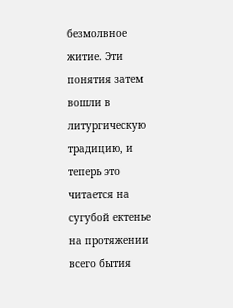безмолвное житие. Эти понятия затем вошли в литургическую традицию, и теперь это читается на сугубой ектенье на протяжении всего бытия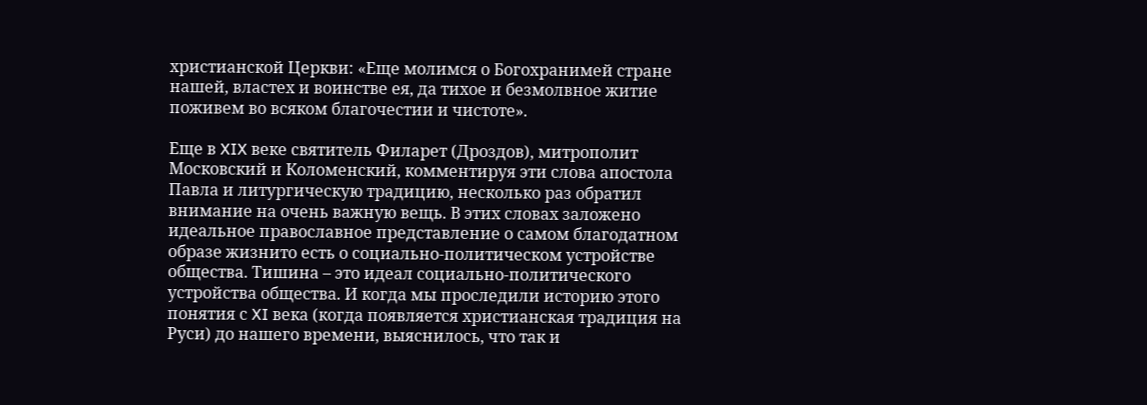христианской Церкви: «Еще молимся о Богохранимей стране нашей, властех и воинстве ея, да тихое и безмолвное житие поживем во всяком благочестии и чистоте».

Еще в XIX веке святитель Филарет (Дроздов), митрополит Московский и Коломенский, комментируя эти слова апостола Павла и литургическую традицию, несколько раз обратил внимание на очень важную вещь. В этих словах заложено идеальное православное представление о самом благодатном образе жизнито есть о социально-политическом устройстве общества. Тишина – это идеал социально-политического устройства общества. И когда мы проследили историю этого понятия с XI века (когда появляется христианская традиция на Руси) до нашего времени, выяснилось, что так и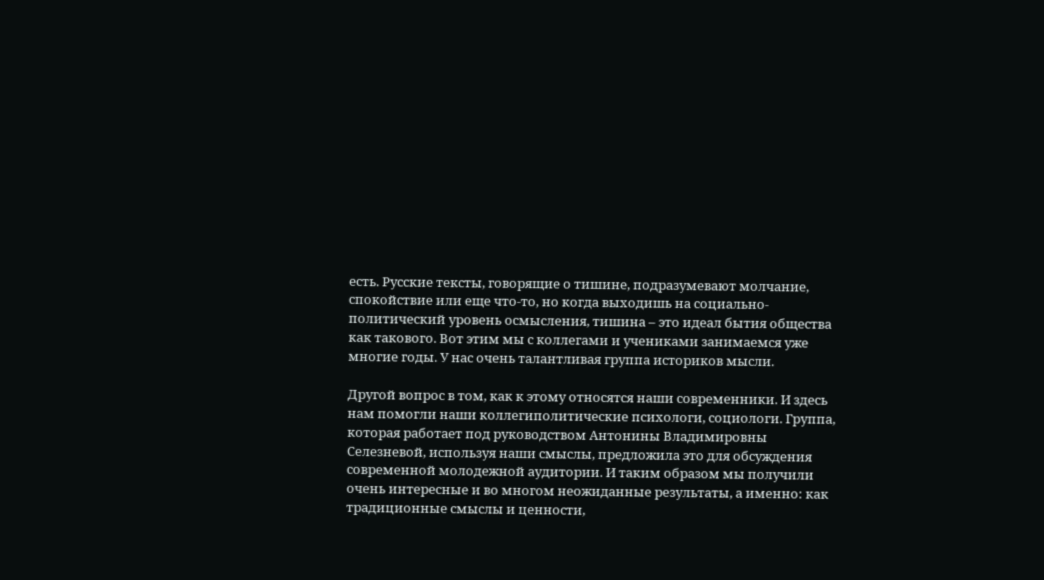есть. Русские тексты, говорящие о тишине, подразумевают молчание, спокойствие или еще что-то, но когда выходишь на социально-политический уровень осмысления, тишина – это идеал бытия общества как такового. Вот этим мы с коллегами и учениками занимаемся уже многие годы. У нас очень талантливая группа историков мысли.

Другой вопрос в том, как к этому относятся наши современники. И здесь нам помогли наши коллегиполитические психологи, социологи. Группа, которая работает под руководством Антонины Владимировны Селезневой, используя наши смыслы, предложила это для обсуждения современной молодежной аудитории. И таким образом мы получили очень интересные и во многом неожиданные результаты, а именно: как традиционные смыслы и ценности,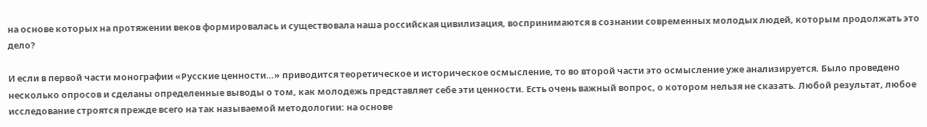на основе которых на протяжении веков формировалась и существовала наша российская цивилизация, воспринимаются в сознании современных молодых людей, которым продолжать это дело?

И если в первой части монографии «Русские ценности…» приводится теоретическое и историческое осмысление, то во второй части это осмысление уже анализируется. Было проведено несколько опросов и сделаны определенные выводы о том, как молодежь представляет себе эти ценности. Есть очень важный вопрос, о котором нельзя не сказать. Любой результат, любое исследование строятся прежде всего на так называемой методологии: на основе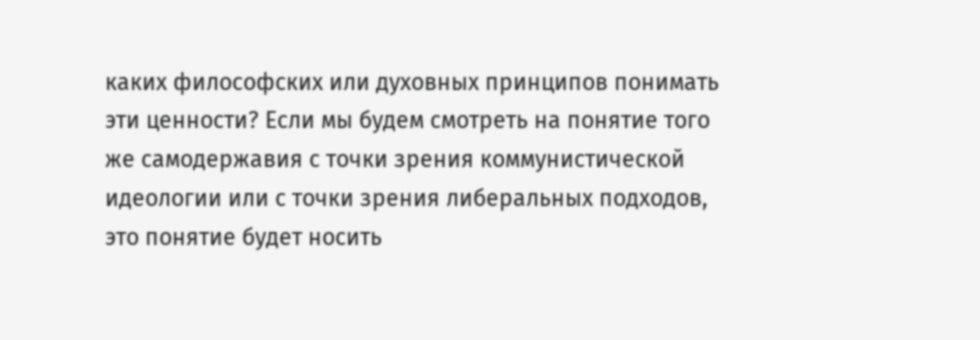каких философских или духовных принципов понимать эти ценности? Если мы будем смотреть на понятие того же самодержавия с точки зрения коммунистической идеологии или с точки зрения либеральных подходов, это понятие будет носить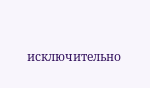исключительно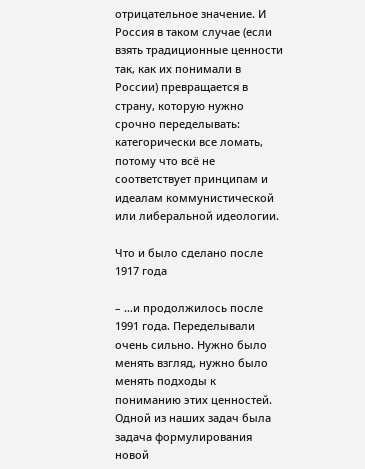отрицательное значение. И Россия в таком случае (если взять традиционные ценности так, как их понимали в России) превращается в страну, которую нужно срочно переделывать: категорически все ломать, потому что всё не соответствует принципам и идеалам коммунистической или либеральной идеологии.

Что и было сделано после 1917 года

– …и продолжилось после 1991 года. Переделывали очень сильно. Нужно было менять взгляд, нужно было менять подходы к пониманию этих ценностей. Одной из наших задач была задача формулирования новой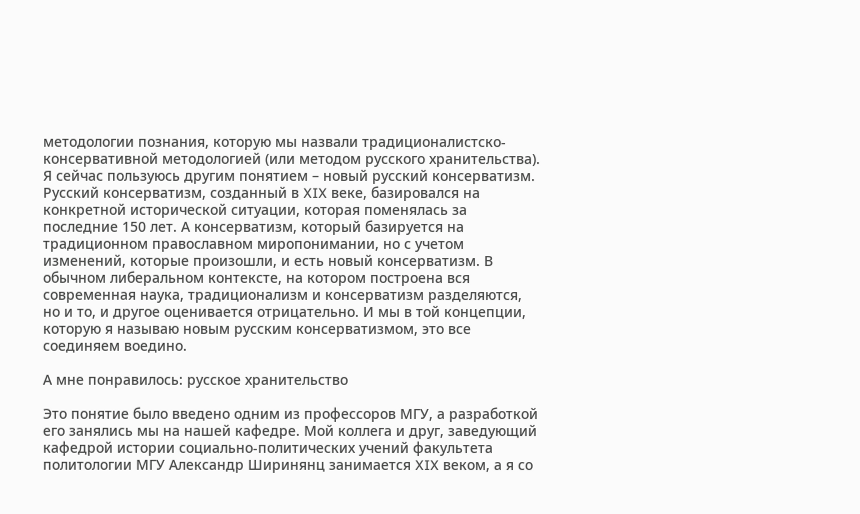методологии познания, которую мы назвали традиционалистско-консервативной методологией (или методом русского хранительства). Я сейчас пользуюсь другим понятием – новый русский консерватизм. Русский консерватизм, созданный в XIX веке, базировался на конкретной исторической ситуации, которая поменялась за последние 150 лет. А консерватизм, который базируется на традиционном православном миропонимании, но с учетом изменений, которые произошли, и есть новый консерватизм. В обычном либеральном контексте, на котором построена вся современная наука, традиционализм и консерватизм разделяются, но и то, и другое оценивается отрицательно. И мы в той концепции, которую я называю новым русским консерватизмом, это все соединяем воедино.

А мне понравилось: русское хранительство

Это понятие было введено одним из профессоров МГУ, а разработкой его занялись мы на нашей кафедре. Мой коллега и друг, заведующий кафедрой истории социально-политических учений факультета политологии МГУ Александр Ширинянц занимается XIX веком, а я со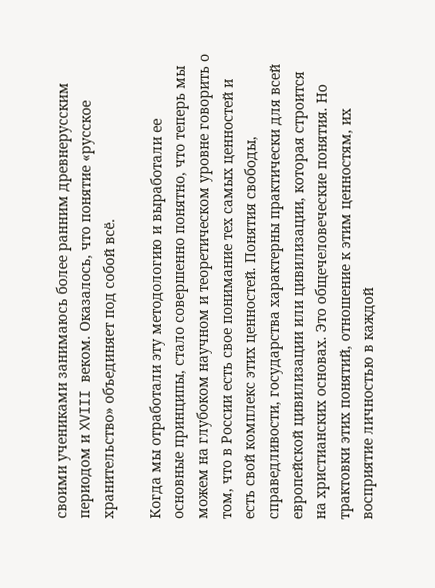своими учениками занимаюсь более ранним древнерусским периодом и XVIII веком. Оказалось, что понятие «русское хранительство» объединяет под собой всё.

Когда мы отработали эту методологию и выработали ее основные принципы, стало совершенно понятно, что теперь мы можем на глубоком научном и теоретическом уровне говорить о том, что в России есть свое понимание тех самых ценностей и есть свой комплекс этих ценностей. Понятия свободы, справедливости, государства характерны практически для всей европейской цивилизации или цивилизации, которая строится на христианских основах. Это общечеловеческие понятия. Но трактовки этих понятий, отношение к этим ценностям, их восприятие личностью в каждой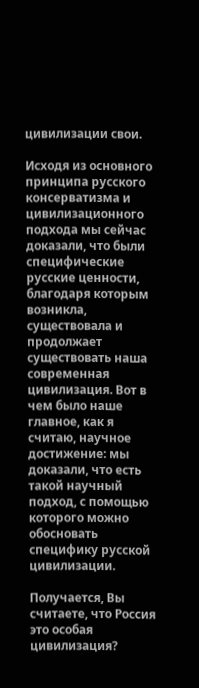цивилизации свои.

Исходя из основного принципа русского консерватизма и цивилизационного подхода мы сейчас доказали, что были специфические русские ценности, благодаря которым возникла, существовала и продолжает существовать наша современная цивилизация. Вот в чем было наше главное, как я считаю, научное достижение: мы доказали, что есть такой научный подход, с помощью которого можно обосновать специфику русской цивилизации.

Получается, Вы считаете, что Россия это особая цивилизация?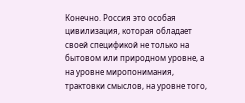Конечно. Россия это особая цивилизация, которая обладает своей спецификой не только на бытовом или природном уровне, а на уровне миропонимания, трактовки смыслов, на уровне того,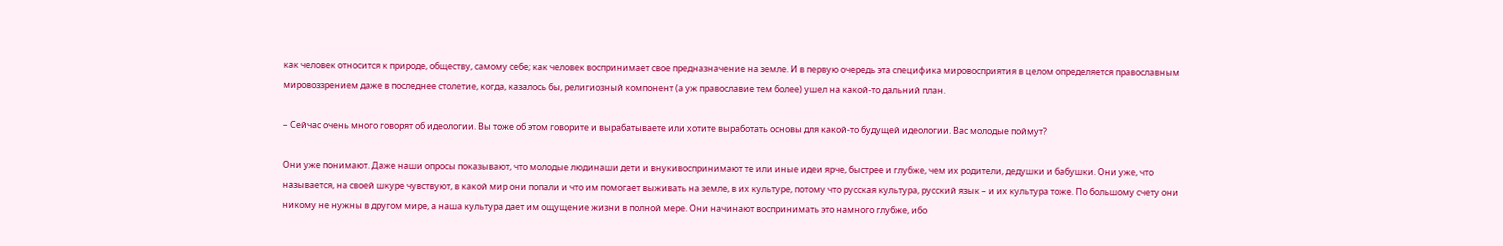как человек относится к природе, обществу, самому себе; как человек воспринимает свое предназначение на земле. И в первую очередь эта специфика мировосприятия в целом определяется православным мировоззрением даже в последнее столетие, когда, казалось бы, религиозный компонент (а уж православие тем более) ушел на какой-то дальний план.

– Сейчас очень много говорят об идеологии. Вы тоже об этом говорите и вырабатываете или хотите выработать основы для какой-то будущей идеологии. Вас молодые поймут?

Они уже понимают. Даже наши опросы показывают, что молодые людинаши дети и внукивоспринимают те или иные идеи ярче, быстрее и глубже, чем их родители, дедушки и бабушки. Они уже, что называется, на своей шкуре чувствуют, в какой мир они попали и что им помогает выживать на земле, в их культуре, потому что русская культура, русский язык – и их культура тоже. По большому счету они никому не нужны в другом мире, а наша культура дает им ощущение жизни в полной мере. Они начинают воспринимать это намного глубже, ибо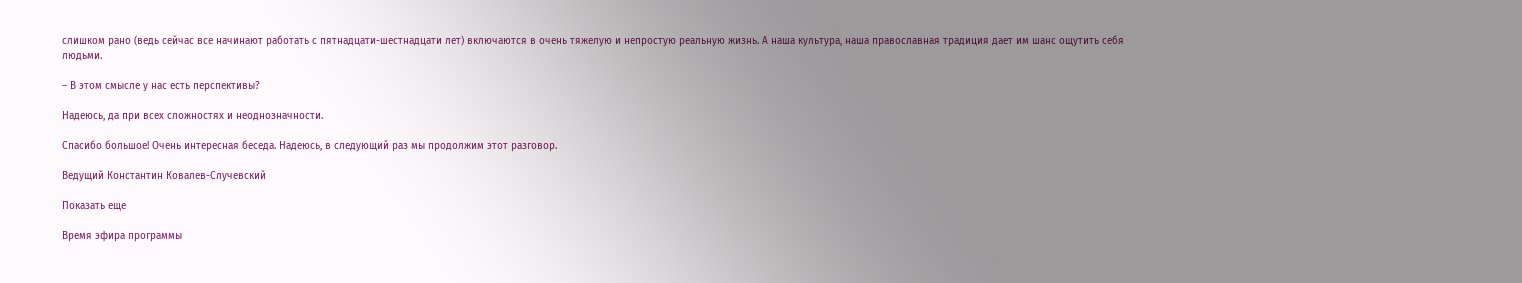слишком рано (ведь сейчас все начинают работать с пятнадцати-шестнадцати лет) включаются в очень тяжелую и непростую реальную жизнь. А наша культура, наша православная традиция дает им шанс ощутить себя людьми.

– В этом смысле у нас есть перспективы?

Надеюсь, да при всех сложностях и неоднозначности.

Спасибо большое! Очень интересная беседа. Надеюсь, в следующий раз мы продолжим этот разговор.

Ведущий Константин Ковалев-Случевский

Показать еще

Время эфира программы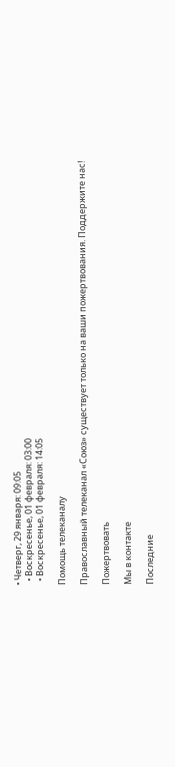• Четверг, 29 января: 09:05
  • Воскресенье, 01 февраля: 03:00
  • Воскресенье, 01 февраля: 14:05

Помощь телеканалу

Православный телеканал «Союз» существует только на ваши пожертвования. Поддержите нас!

Пожертвовать

Мы в контакте

Последние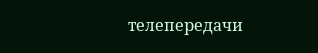телепередачи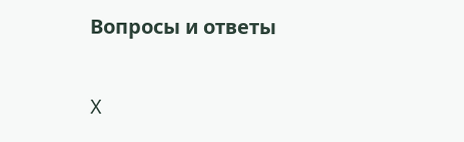Вопросы и ответы

X